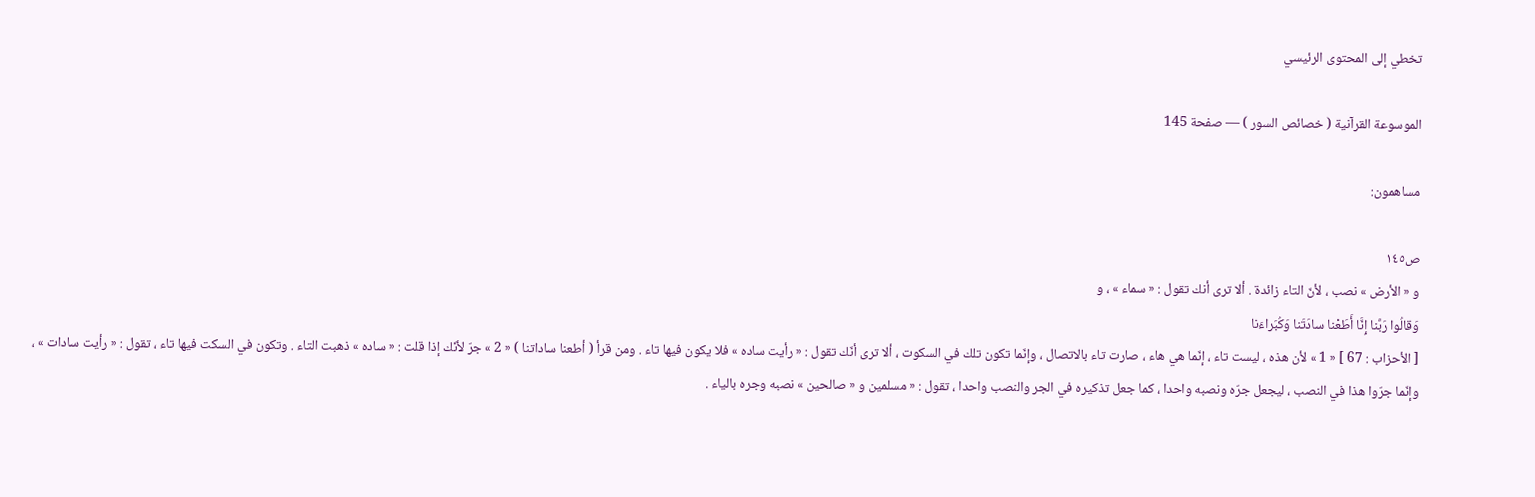تخطي إلى المحتوى الرئيسي

الموسوعة القرآنية ( خصائص السور ) — صفحة 145

مساهمون:

ص١٤٥
و « الأرض » نصب ، لأنّ التاء زائدة . ألا ترى أنك تقول : « سماء » ، و
وَقالُوا رَبَّنا إِنَّا أَطَعْنا سادَتَنا وَكُبَراءَنا
[ الأحزاب : 67 ] « 1 » لأن هذه ، ليست تاء ، إنّما هي هاء ، صارت تاء بالاتصال ، وإنّما تكون تلك في السكوت ، ألا ترى أنّك تقول : « رأيت ساده » فلا يكون فيها تاء . ومن قرأ ( أطعنا ساداتنا ) « 2 » جرّ لأنّك إذا قلت : « ساده » ذهبت التاء . وتكون في السكت فيها تاء ، تقول : « رأيت سادات » ، وإنّما جرّوا هذا في النصب ، ليجعل جرّه ونصبه واحدا ، كما جعل تذكيره في الجر والنصب واحدا ، تقول : « مسلمين و « صالحين » نصبه وجره بالياء .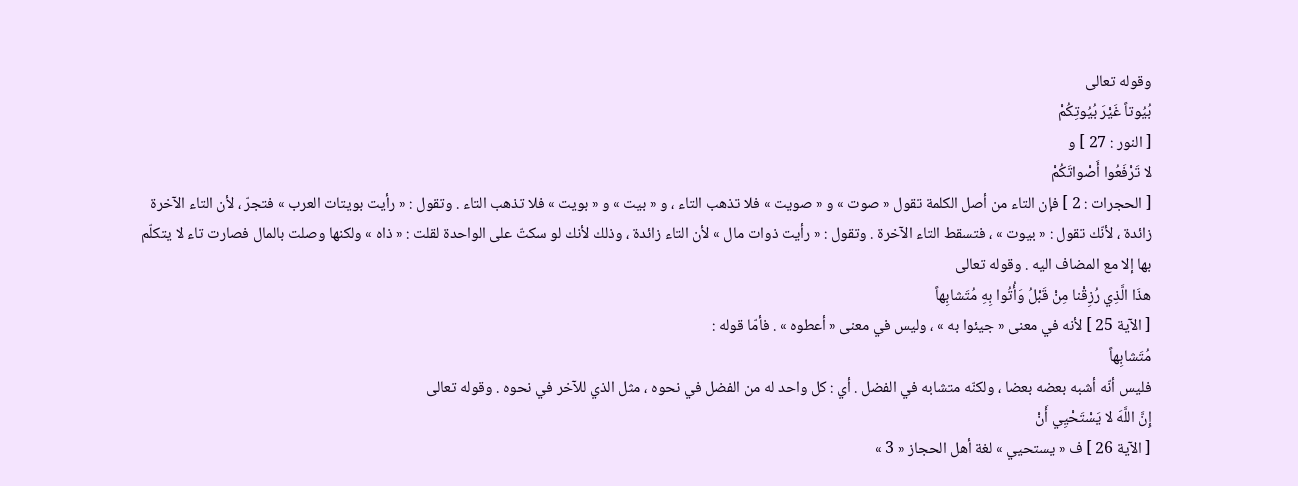وقوله تعالى
بُيُوتاً غَيْرَ بُيُوتِكُمْ
[ النور : 27 ] و
لا تَرْفَعُوا أَصْواتَكُمْ
[ الحجرات : 2 ] فإن التاء من أصل الكلمة تقول « صوت » و « صويت » فلا تذهب التاء ، و « بيت » و « بويت » فلا تذهب التاء . وتقول : « رأيت بويتات العرب » فتجرّ ، لأن التاء الآخرة زائدة ، لأنّك تقول : « بيوت » ، فتسقط التاء الآخرة . وتقول : « رأيت ذوات مال » لأن التاء زائدة ، وذلك لأنك لو سكتّ على الواحدة لقلت : « ذاه » ولكنها وصلت بالمال فصارت تاء لا يتكلّم بها إلا مع المضاف اليه . وقوله تعالى
هذَا الَّذِي رُزِقْنا مِنْ قَبْلُ وَأُتُوا بِهِ مُتَشابِهاً
[ الآية 25 ] لأنه في معنى « جيئوا به » ، وليس في معنى « أعطوه » . فأمّا قوله :
مُتَشابِهاً
فليس أنّه أشبه بعضه بعضا ، ولكنّه متشابه في الفضل . أي : كل واحد له من الفضل في نحوه ، مثل الذي للآخر في نحوه . وقوله تعالى
إِنَّ اللَّهَ لا يَسْتَحْيِي أَنْ
[ الآية 26 ] ف « يستحيي » لغة أهل الحجاز « 3 »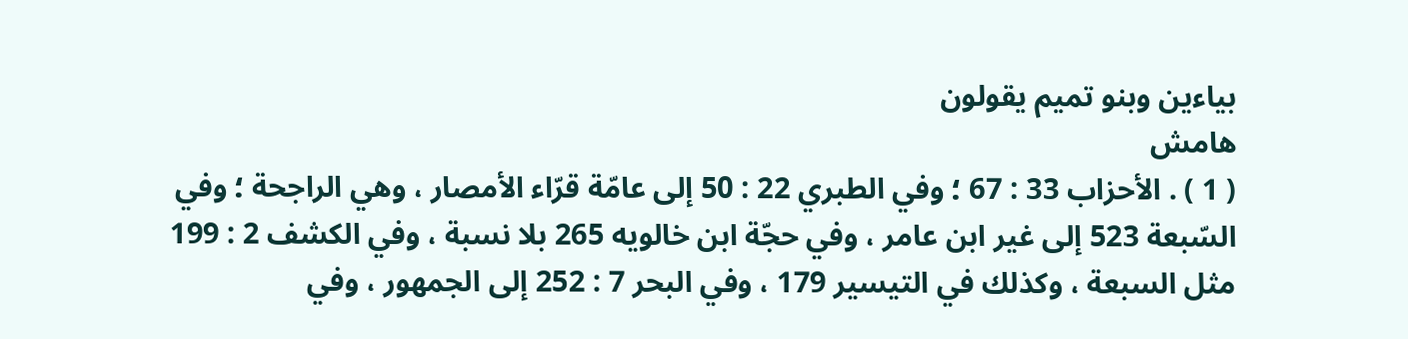بياءين وبنو تميم يقولون
هامش
( 1 ) . الأحزاب 33 : 67 ؛ وفي الطبري 22 : 50 إلى عامّة قرّاء الأمصار ، وهي الراجحة ؛ وفي السّبعة 523 إلى غير ابن عامر ، وفي حجّة ابن خالويه 265 بلا نسبة ، وفي الكشف 2 : 199 مثل السبعة ، وكذلك في التيسير 179 ، وفي البحر 7 : 252 إلى الجمهور ، وفي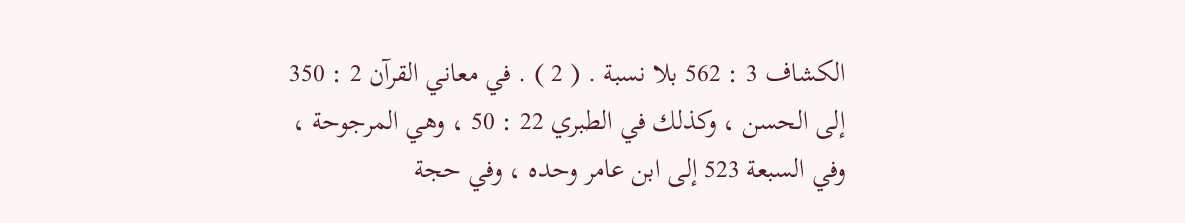الكشاف 3 : 562 بلا نسبة . ( 2 ) . في معاني القرآن 2 : 350 إلى الحسن ، وكذلك في الطبري 22 : 50 ، وهي المرجوحة ، وفي السبعة 523 إلى ابن عامر وحده ، وفي حجة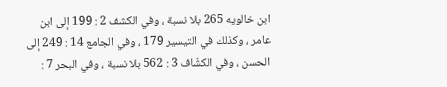ابن خالويه 265 بلا نسبة ، وفي الكشف 2 : 199 إلى ابن عامر ، وكذلك في التيسير 179 ، وفي الجامع 14 : 249 إلى الحسن ، وفي الكشّاف 3 : 562 بلا نسبة ، وفي البحر 7 :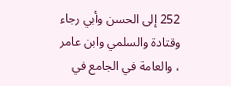252 إلى الحسن وأبي رجاء وقتادة والسلمي وابن عامر ، والعامة في الجامع في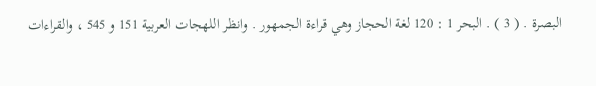البصرة . ( 3 ) . البحر 1 : 120 لغة الحجاز وهي قراءة الجمهور . وانظر اللهجات العربية 151 و 545 ، والقراءات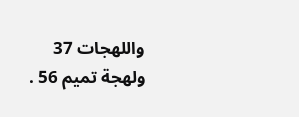واللهجات 37 ولهجة تميم 56 .